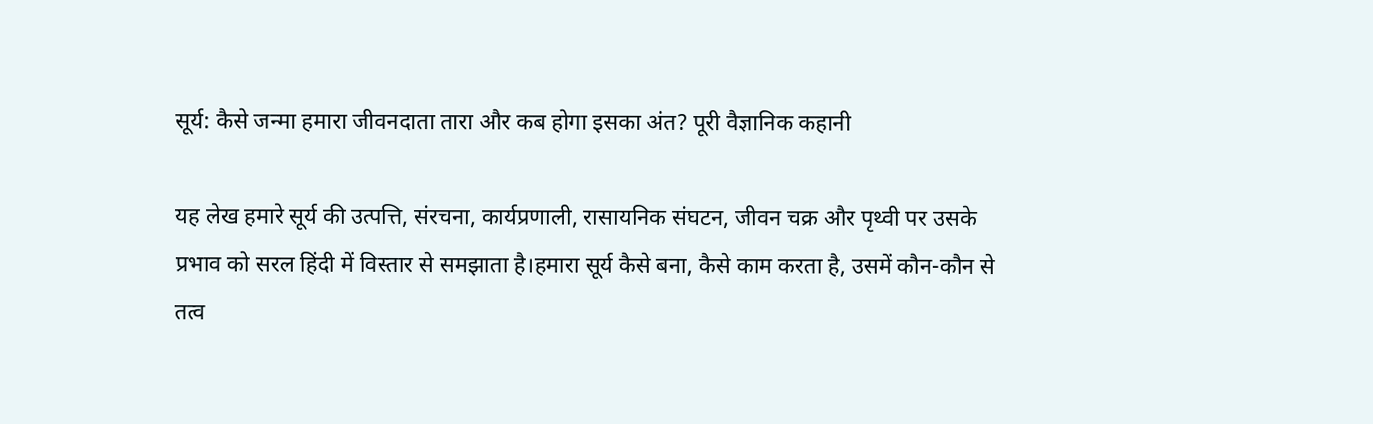सूर्य: कैसे जन्मा हमारा जीवनदाता तारा और कब होगा इसका अंत? पूरी वैज्ञानिक कहानी

यह लेख हमारे सूर्य की उत्पत्ति, संरचना, कार्यप्रणाली, रासायनिक संघटन, जीवन चक्र और पृथ्वी पर उसके प्रभाव को सरल हिंदी में विस्तार से समझाता है।हमारा सूर्य कैसे बना, कैसे काम करता है, उसमें कौन-कौन से तत्व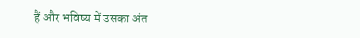हैं और भविष्य में उसका अंत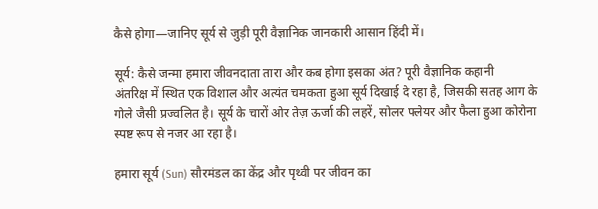कैसे होगा—जानिए सूर्य से जुड़ी पूरी वैज्ञानिक जानकारी आसान हिंदी में।

सूर्य: कैसे जन्मा हमारा जीवनदाता तारा और कब होगा इसका अंत? पूरी वैज्ञानिक कहानी
अंतरिक्ष में स्थित एक विशाल और अत्यंत चमकता हुआ सूर्य दिखाई दे रहा है, जिसकी सतह आग के गोले जैसी प्रज्वलित है। सूर्य के चारों ओर तेज़ ऊर्जा की लहरें, सोलर फ्लेयर और फैला हुआ कोरोना स्पष्ट रूप से नजर आ रहा है।

हमारा सूर्य (Sun) सौरमंडल का केंद्र और पृथ्वी पर जीवन का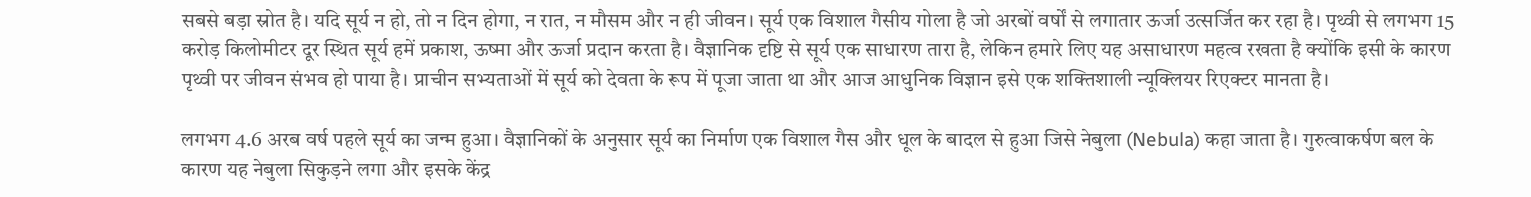सबसे बड़ा स्रोत है। यदि सूर्य न हो, तो न दिन होगा, न रात, न मौसम और न ही जीवन। सूर्य एक विशाल गैसीय गोला है जो अरबों वर्षों से लगातार ऊर्जा उत्सर्जित कर रहा है। पृथ्वी से लगभग 15 करोड़ किलोमीटर दूर स्थित सूर्य हमें प्रकाश, ऊष्मा और ऊर्जा प्रदान करता है। वैज्ञानिक दृष्टि से सूर्य एक साधारण तारा है, लेकिन हमारे लिए यह असाधारण महत्व रखता है क्योंकि इसी के कारण पृथ्वी पर जीवन संभव हो पाया है। प्राचीन सभ्यताओं में सूर्य को देवता के रूप में पूजा जाता था और आज आधुनिक विज्ञान इसे एक शक्तिशाली न्यूक्लियर रिएक्टर मानता है।

लगभग 4.6 अरब वर्ष पहले सूर्य का जन्म हुआ। वैज्ञानिकों के अनुसार सूर्य का निर्माण एक विशाल गैस और धूल के बादल से हुआ जिसे नेबुला (Nebula) कहा जाता है। गुरुत्वाकर्षण बल के कारण यह नेबुला सिकुड़ने लगा और इसके केंद्र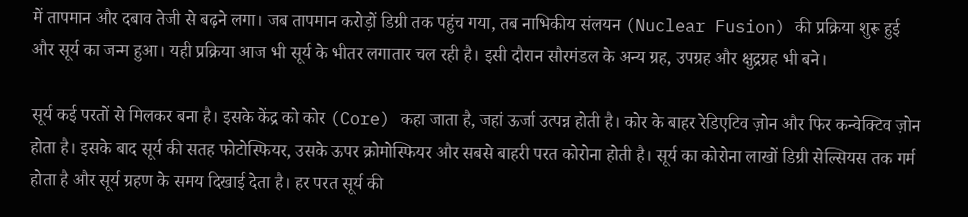में तापमान और दबाव तेजी से बढ़ने लगा। जब तापमान करोड़ों डिग्री तक पहुंच गया, तब नाभिकीय संलयन (Nuclear Fusion) की प्रक्रिया शुरू हुई और सूर्य का जन्म हुआ। यही प्रक्रिया आज भी सूर्य के भीतर लगातार चल रही है। इसी दौरान सौरमंडल के अन्य ग्रह, उपग्रह और क्षुद्रग्रह भी बने।

सूर्य कई परतों से मिलकर बना है। इसके केंद्र को कोर (Core) कहा जाता है, जहां ऊर्जा उत्पन्न होती है। कोर के बाहर रेडिएटिव ज़ोन और फिर कन्वेक्टिव ज़ोन होता है। इसके बाद सूर्य की सतह फोटोस्फियर, उसके ऊपर क्रोमोस्फियर और सबसे बाहरी परत कोरोना होती है। सूर्य का कोरोना लाखों डिग्री सेल्सियस तक गर्म होता है और सूर्य ग्रहण के समय दिखाई देता है। हर परत सूर्य की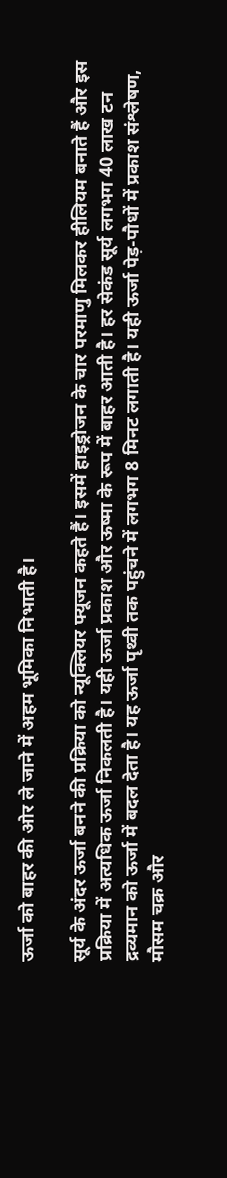ऊर्जा को बाहर की ओर ले जाने में अहम भूमिका निभाती है।

सूर्य के अंदर ऊर्जा बनने की प्रक्रिया को न्यूक्लियर फ्यूजन कहते हैं। इसमें हाइड्रोजन के चार परमाणु मिलकर हीलियम बनाते हैं और इस प्रक्रिया में अत्यधिक ऊर्जा निकलती है। यही ऊर्जा प्रकाश और ऊष्मा के रूप में बाहर आती है। हर सेकंड सूर्य लगभग 40 लाख टन द्रव्यमान को ऊर्जा में बदल देता है। यह ऊर्जा पृथ्वी तक पहुंचने में लगभग 8 मिनट लगाती है। यही ऊर्जा पेड़-पौधों में प्रकाश संश्लेषण, मौसम चक्र और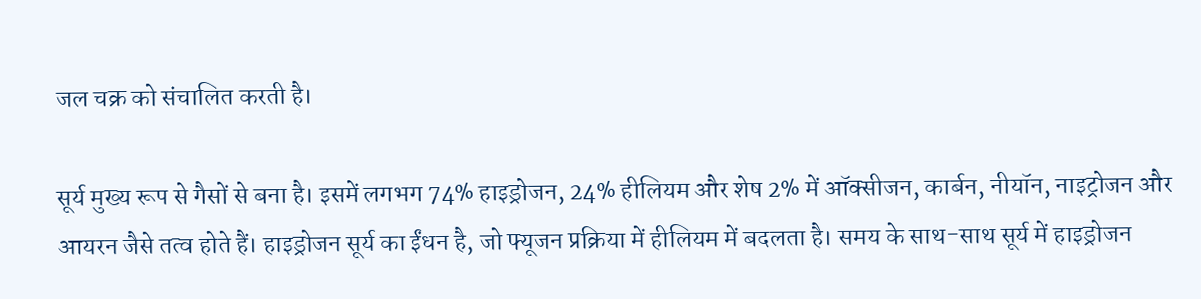जल चक्र को संचालित करती है।

सूर्य मुख्य रूप से गैसों से बना है। इसमें लगभग 74% हाइड्रोजन, 24% हीलियम और शेष 2% में ऑक्सीजन, कार्बन, नीयॉन, नाइट्रोजन और आयरन जैसे तत्व होते हैं। हाइड्रोजन सूर्य का ईंधन है, जो फ्यूजन प्रक्रिया में हीलियम में बदलता है। समय के साथ-साथ सूर्य में हाइड्रोजन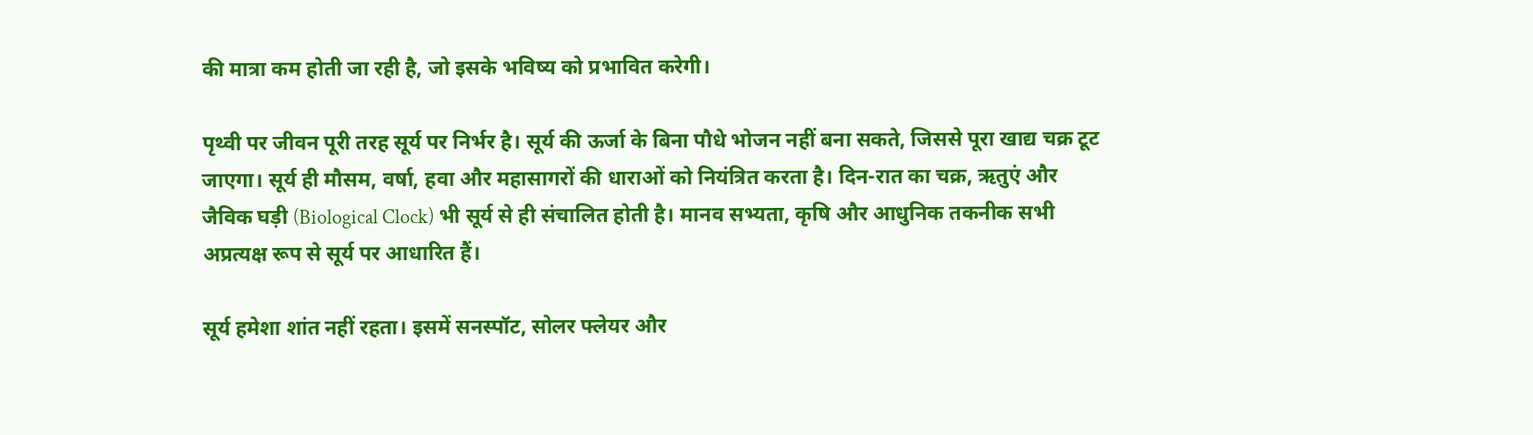की मात्रा कम होती जा रही है, जो इसके भविष्य को प्रभावित करेगी।

पृथ्वी पर जीवन पूरी तरह सूर्य पर निर्भर है। सूर्य की ऊर्जा के बिना पौधे भोजन नहीं बना सकते, जिससे पूरा खाद्य चक्र टूट जाएगा। सूर्य ही मौसम, वर्षा, हवा और महासागरों की धाराओं को नियंत्रित करता है। दिन-रात का चक्र, ऋतुएं और जैविक घड़ी (Biological Clock) भी सूर्य से ही संचालित होती है। मानव सभ्यता, कृषि और आधुनिक तकनीक सभी अप्रत्यक्ष रूप से सूर्य पर आधारित हैं।

सूर्य हमेशा शांत नहीं रहता। इसमें सनस्पॉट, सोलर फ्लेयर और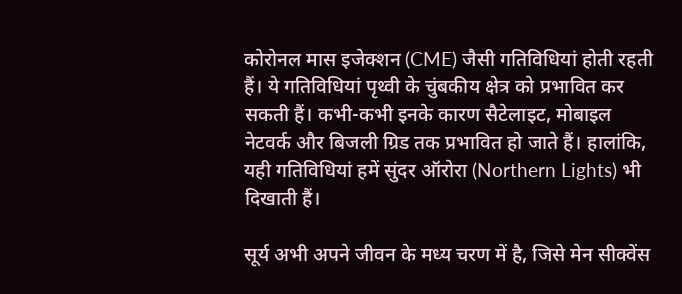कोरोनल मास इजेक्शन (CME) जैसी गतिविधियां होती रहती हैं। ये गतिविधियां पृथ्वी के चुंबकीय क्षेत्र को प्रभावित कर सकती हैं। कभी-कभी इनके कारण सैटेलाइट, मोबाइल नेटवर्क और बिजली ग्रिड तक प्रभावित हो जाते हैं। हालांकि, यही गतिविधियां हमें सुंदर ऑरोरा (Northern Lights) भी दिखाती हैं।

सूर्य अभी अपने जीवन के मध्य चरण में है, जिसे मेन सीक्वेंस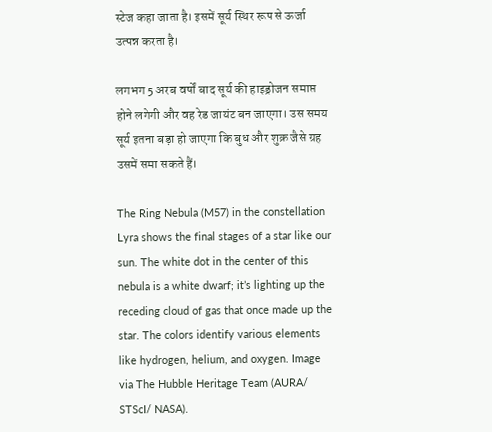स्टेज कहा जाता है। इसमें सूर्य स्थिर रूप से ऊर्जा उत्पन्न करता है।

लगभग 5 अरब वर्षों बाद सूर्य की हाइड्रोजन समाप्त होने लगेगी और वह रेड जायंट बन जाएगा। उस समय सूर्य इतना बड़ा हो जाएगा कि बुध और शुक्र जैसे ग्रह उसमें समा सकते हैं।

The Ring Nebula (M57) in the constellation Lyra shows the final stages of a star like our sun. The white dot in the center of this nebula is a white dwarf; it’s lighting up the receding cloud of gas that once made up the star. The colors identify various elements like hydrogen, helium, and oxygen. Image via The Hubble Heritage Team (AURA/ STScI/ NASA).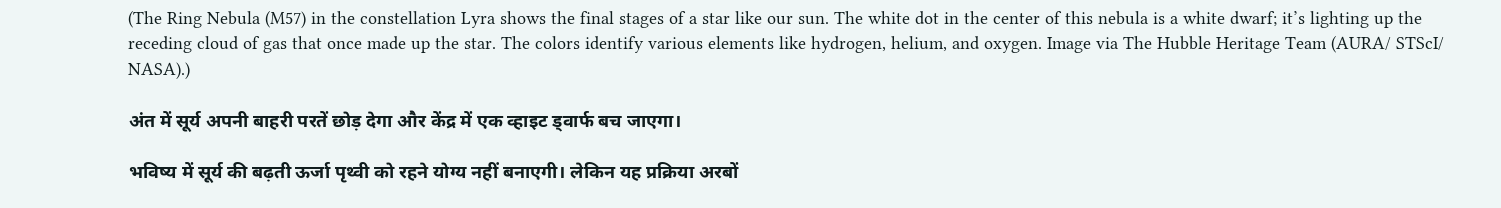(The Ring Nebula (M57) in the constellation Lyra shows the final stages of a star like our sun. The white dot in the center of this nebula is a white dwarf; it’s lighting up the receding cloud of gas that once made up the star. The colors identify various elements like hydrogen, helium, and oxygen. Image via The Hubble Heritage Team (AURA/ STScI/ NASA).)

अंत में सूर्य अपनी बाहरी परतें छोड़ देगा और केंद्र में एक व्हाइट ड्वार्फ बच जाएगा।

भविष्य में सूर्य की बढ़ती ऊर्जा पृथ्वी को रहने योग्य नहीं बनाएगी। लेकिन यह प्रक्रिया अरबों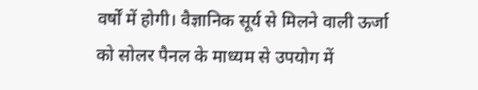वर्षों में होगी। वैज्ञानिक सूर्य से मिलने वाली ऊर्जा को सोलर पैनल के माध्यम से उपयोग में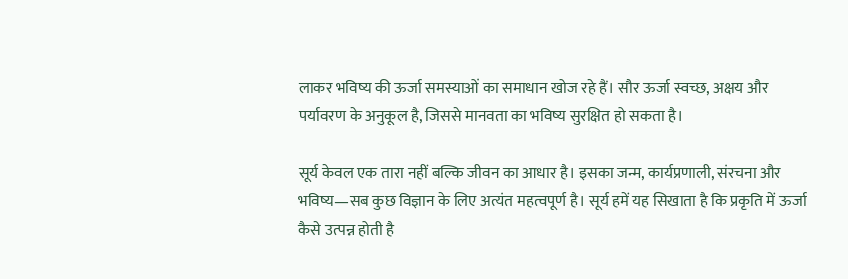लाकर भविष्य की ऊर्जा समस्याओं का समाधान खोज रहे हैं। सौर ऊर्जा स्वच्छ, अक्षय और पर्यावरण के अनुकूल है, जिससे मानवता का भविष्य सुरक्षित हो सकता है।

सूर्य केवल एक तारा नहीं बल्कि जीवन का आधार है। इसका जन्म, कार्यप्रणाली, संरचना और भविष्य—सब कुछ विज्ञान के लिए अत्यंत महत्वपूर्ण है। सूर्य हमें यह सिखाता है कि प्रकृति में ऊर्जा कैसे उत्पन्न होती है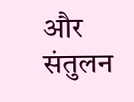और संतुलन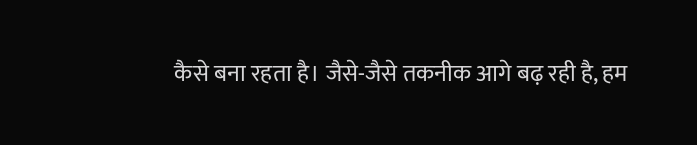कैसे बना रहता है। जैसे-जैसे तकनीक आगे बढ़ रही है, हम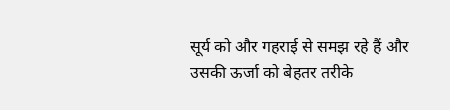सूर्य को और गहराई से समझ रहे हैं और उसकी ऊर्जा को बेहतर तरीके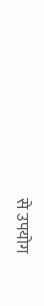से उपयोग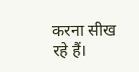करना सीख रहे हैं।